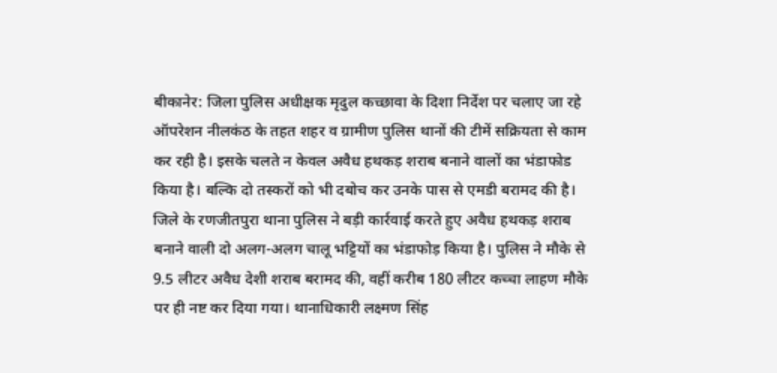बीकानेर: जिला पुलिस अधीक्षक मृदुल कच्छावा के दिशा निर्देश पर चलाए जा रहे ऑपरेशन नीलकंठ के तहत शहर व ग्रामीण पुलिस थानों की टीमें सक्रियता से काम कर रही है। इसके चलते न केवल अवैध हथकड़ शराब बनाने वालों का भंडाफोड किया है। बल्कि दो तस्करों को भी दबोच कर उनके पास से एमडी बरामद की है। जिले के रणजीतपुरा थाना पुलिस ने बड़ी कार्रवाई करते हुए अवैध हथकड़ शराब बनाने वाली दो अलग-अलग चालू भट्टियों का भंडाफोड़ किया है। पुलिस ने मौके से 9.5 लीटर अवैध देशी शराब बरामद की, वहीं करीब 180 लीटर कच्चा लाहण मौके पर ही नष्ट कर दिया गया। थानाधिकारी लक्ष्मण सिंह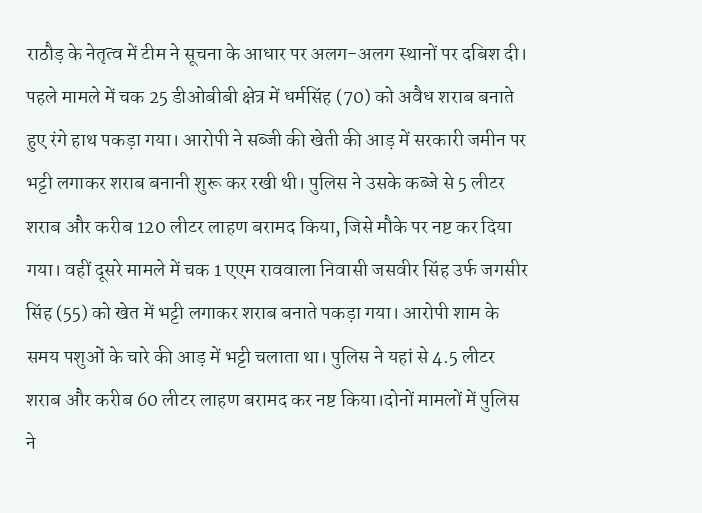राठौड़ के नेतृत्व में टीम ने सूचना के आधार पर अलग-अलग स्थानों पर दबिश दी। पहले मामले में चक 25 डीओबीबी क्षेत्र में धर्मसिंह (70) को अवैध शराब बनाते हुए रंगे हाथ पकड़ा गया। आरोपी ने सब्जी की खेती की आड़ में सरकारी जमीन पर भट्टी लगाकर शराब बनानी शुरू कर रखी थी। पुलिस ने उसके कब्जे से 5 लीटर शराब और करीब 120 लीटर लाहण बरामद किया, जिसे मौके पर नष्ट कर दिया गया। वहीं दूसरे मामले में चक 1 एएम राववाला निवासी जसवीर सिंह उर्फ जगसीर सिंह (55) को खेत में भट्टी लगाकर शराब बनाते पकड़ा गया। आरोपी शाम के समय पशुओं के चारे की आड़ में भट्टी चलाता था। पुलिस ने यहां से 4.5 लीटर शराब और करीब 60 लीटर लाहण बरामद कर नष्ट किया।दोनों मामलों में पुलिस ने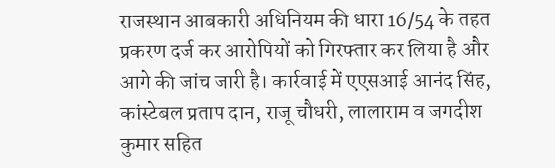राजस्थान आबकारी अधिनियम की धारा 16/54 के तहत प्रकरण दर्ज कर आरोपियों को गिरफ्तार कर लिया है और आगे की जांच जारी है। कार्रवाई में एएसआई आनंद सिंह, कांस्टेबल प्रताप दान, राजू चौधरी, लालाराम व जगदीश कुमार सहित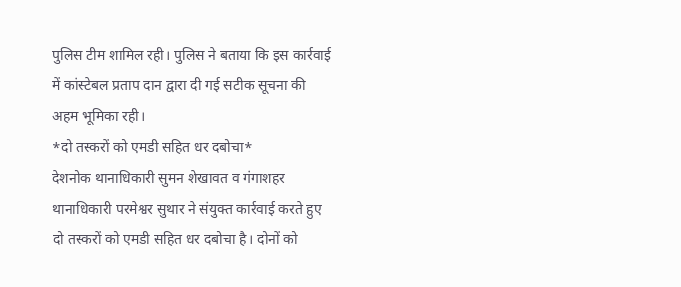पुलिस टीम शामिल रही। पुलिस ने बताया कि इस कार्रवाई में कांस्टेबल प्रताप दान द्वारा दी गई सटीक सूचना की अहम भूमिका रही।
*दो तस्करों को एमडी सहित धर दबोचा*
देशनोक थानाधिकारी सुमन शेखावत व गंगाशहर थानाधिकारी परमेश्वर सुथार ने संयुक्त कार्रवाई करते हुए दो तस्करों को एमडी सहित धर दबोचा है। दोनों को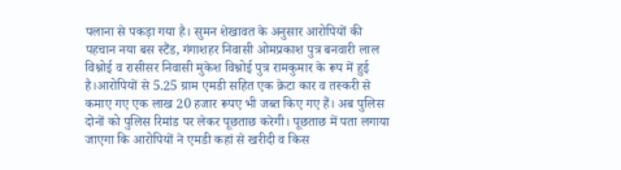पलाना से पकड़ा गया है। सुमन शेखावत के अनुसार आरोपियों की पहचान नया बस स्टैंड, गंगाशहर निवासी ओमप्रकाश पुत्र बनवारी लाल विश्नोई व रासीसर निवासी मुकेश विश्नोई पुत्र रामकुमार के रूप में हुई है।आरोपियों से 5.25 ग्राम एमडी सहित एक क्रेटा कार व तस्करी से कमाए गए एक लाख 20 हजार रूपए भी जब्त किए गए हैं। अब पुलिस दोनों को पुलिस रिमांड पर लेकर पूछताछ करेगी। पूछताछ में पता लगाया जाएगा कि आरोपियों ने एमडी कहां से खरीदी व किस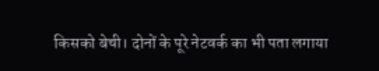किसको बेची। दोनों के पूरे नेटवर्क का भी पता लगाया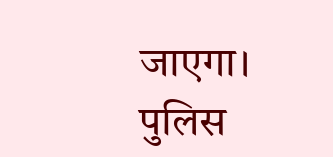जाएगा। पुलिस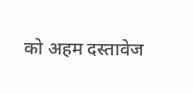को अहम दस्तावेज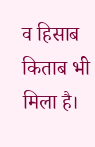व हिसाब किताब भी मिला है।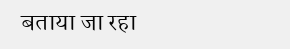बताया जा रहा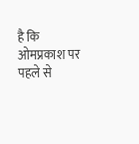है कि ओमप्रकाश पर पहले से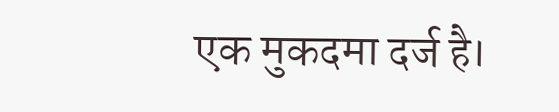एक मुकदमा दर्ज है।